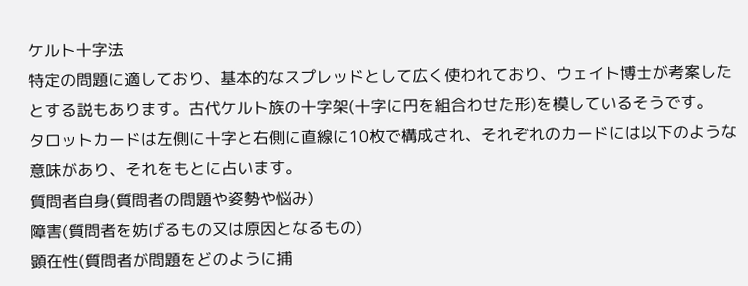ケルト十字法
特定の問題に適しており、基本的なスプレッドとして広く使われており、ウェイト博士が考案したとする説もあります。古代ケルト族の十字架(十字に円を組合わせた形)を模しているそうです。
タロットカードは左側に十字と右側に直線に10枚で構成され、それぞれのカードには以下のような意味があり、それをもとに占います。
質問者自身(質問者の問題や姿勢や悩み)
障害(質問者を妨げるもの又は原因となるもの)
顕在性(質問者が問題をどのように捕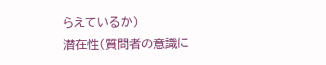らえているか)
潜在性(質問者の意識に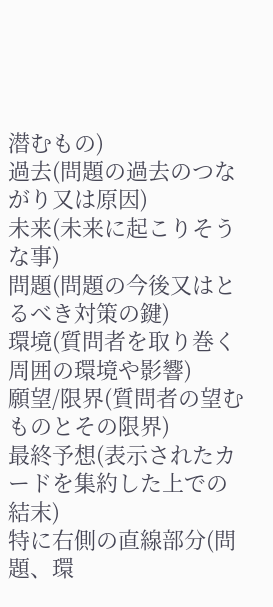潜むもの)
過去(問題の過去のつながり又は原因)
未来(未来に起こりそうな事)
問題(問題の今後又はとるべき対策の鍵)
環境(質問者を取り巻く周囲の環境や影響)
願望/限界(質問者の望むものとその限界)
最終予想(表示されたカードを集約した上での結末)
特に右側の直線部分(問題、環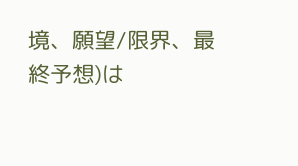境、願望/限界、最終予想)は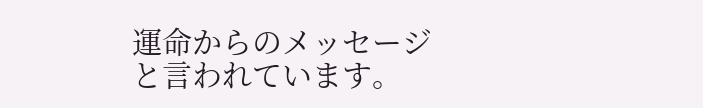運命からのメッセージと言われています。